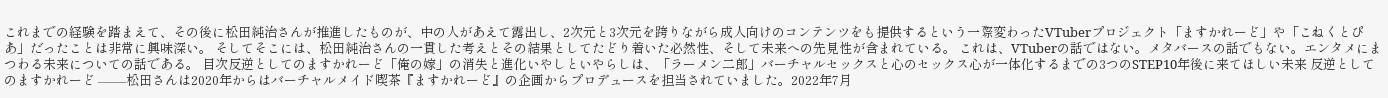これまでの経験を踏まえて、その後に松田純治さんが推進したものが、中の人があえて露出し、2次元と3次元を跨りながら成人向けのコンテンツをも提供するという一際変わったVTuberプロジェクト「ますかれーど」や「こねくとぴあ」だったことは非常に興味深い。 そしてそこには、松田純治さんの一貫した考えとその結果としてたどり着いた必然性、そして未来への先見性が含まれている。 これは、VTuberの話ではない。メタバースの話でもない。エンタメにまつわる未来についての話である。 目次反逆としてのますかれーど「俺の嫁」の消失と進化いやしといやらしは、「ラーメン二郎」バーチャルセックスと心のセックス心が一体化するまでの3つのSTEP10年後に来てほしい未来 反逆としてのますかれーど ––––松田さんは2020年からはバーチャルメイド喫茶『ますかれーど』の企画からプロデュースを担当されていました。2022年7月